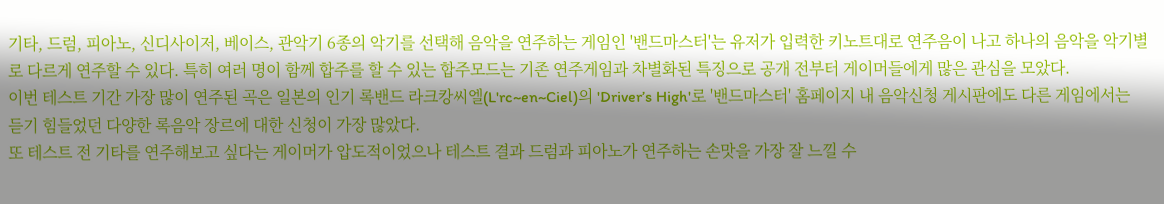기타, 드럼, 피아노, 신디사이저, 베이스, 관악기 6종의 악기를 선택해 음악을 연주하는 게임인 '밴드마스터'는 유저가 입력한 키노트대로 연주음이 나고 하나의 음악을 악기별로 다르게 연주할 수 있다. 특히 여러 명이 함께 합주를 할 수 있는 합주모드는 기존 연주게임과 차별화된 특징으로 공개 전부터 게이머들에게 많은 관심을 모았다.
이번 테스트 기간 가장 많이 연주된 곡은 일본의 인기 록밴드 라크캉씨엘(L'rc~en~Ciel)의 'Driver’s High'로 '밴드마스터' 홈페이지 내 음악신청 게시판에도 다른 게임에서는 듣기 힘들었던 다양한 록음악 장르에 대한 신청이 가장 많았다.
또 테스트 전 기타를 연주해보고 싶다는 게이머가 압도적이었으나 테스트 결과 드럼과 피아노가 연주하는 손맛을 가장 잘 느낄 수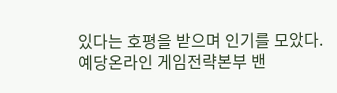있다는 호평을 받으며 인기를 모았다.
예당온라인 게임전략본부 밴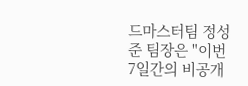드마스터팀 정성준 팀장은 "이번 7일간의 비공개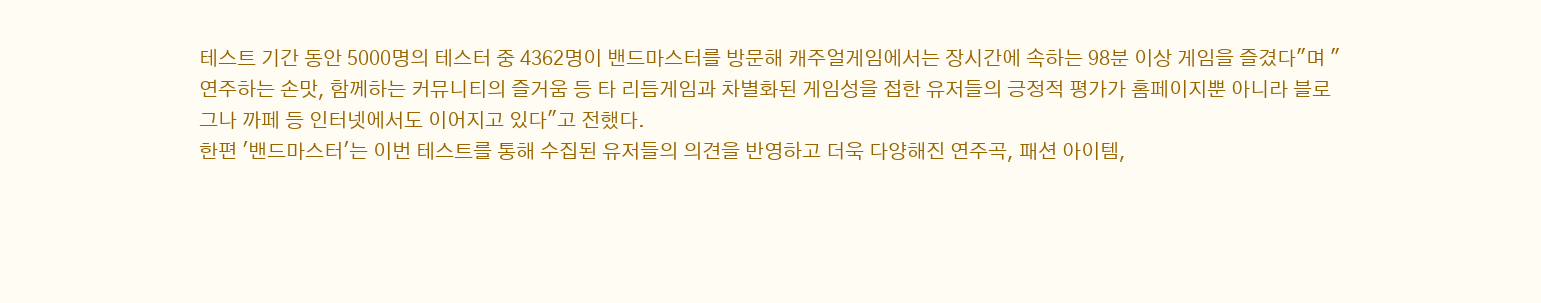테스트 기간 동안 5000명의 테스터 중 4362명이 밴드마스터를 방문해 캐주얼게임에서는 장시간에 속하는 98분 이상 게임을 즐겼다"며 "연주하는 손맛, 함께하는 커뮤니티의 즐거움 등 타 리듬게임과 차별화된 게임성을 접한 유저들의 긍정적 평가가 홈페이지뿐 아니라 블로그나 까페 등 인터넷에서도 이어지고 있다"고 전했다.
한편 '밴드마스터'는 이번 테스트를 통해 수집된 유저들의 의견을 반영하고 더욱 다양해진 연주곡, 패션 아이템,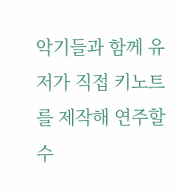악기들과 함께 유저가 직접 키노트를 제작해 연주할 수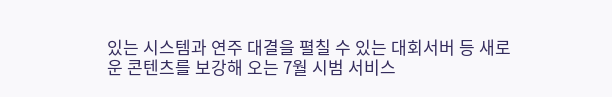있는 시스템과 연주 대결을 펼칠 수 있는 대회서버 등 새로운 콘텐츠를 보강해 오는 7월 시범 서비스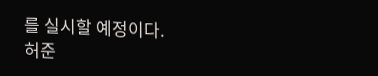를 실시할 예정이다.
허준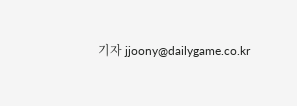기자 jjoony@dailygame.co.kr